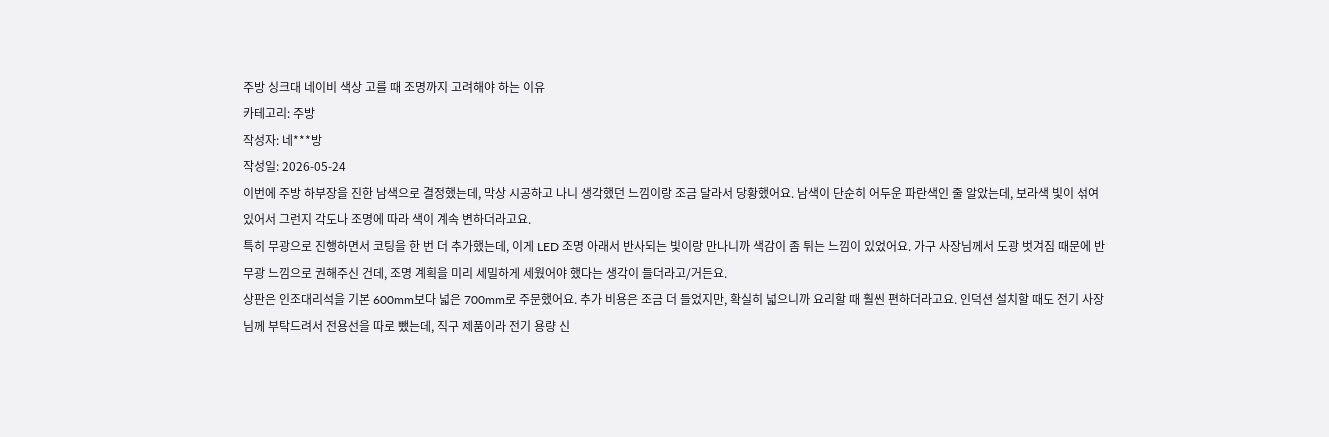주방 싱크대 네이비 색상 고를 때 조명까지 고려해야 하는 이유
카테고리: 주방
작성자: 네***방
작성일: 2026-05-24
이번에 주방 하부장을 진한 남색으로 결정했는데, 막상 시공하고 나니 생각했던 느낌이랑 조금 달라서 당황했어요. 남색이 단순히 어두운 파란색인 줄 알았는데, 보라색 빛이 섞여 있어서 그런지 각도나 조명에 따라 색이 계속 변하더라고요.
특히 무광으로 진행하면서 코팅을 한 번 더 추가했는데, 이게 LED 조명 아래서 반사되는 빛이랑 만나니까 색감이 좀 튀는 느낌이 있었어요. 가구 사장님께서 도광 벗겨짐 때문에 반무광 느낌으로 권해주신 건데, 조명 계획을 미리 세밀하게 세웠어야 했다는 생각이 들더라고/거든요.
상판은 인조대리석을 기본 600mm보다 넓은 700mm로 주문했어요. 추가 비용은 조금 더 들었지만, 확실히 넓으니까 요리할 때 훨씬 편하더라고요. 인덕션 설치할 때도 전기 사장님께 부탁드려서 전용선을 따로 뺐는데, 직구 제품이라 전기 용량 신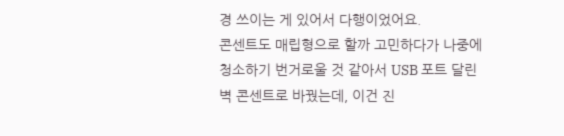경 쓰이는 게 있어서 다행이었어요.
콘센트도 매립형으로 할까 고민하다가 나중에 청소하기 번거로울 것 같아서 USB 포트 달린 벽 콘센트로 바꿨는데, 이건 진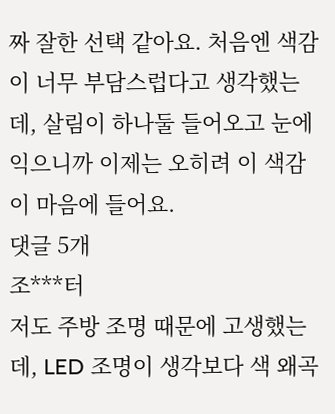짜 잘한 선택 같아요. 처음엔 색감이 너무 부담스럽다고 생각했는데, 살림이 하나둘 들어오고 눈에 익으니까 이제는 오히려 이 색감이 마음에 들어요.
댓글 5개
조***터
저도 주방 조명 때문에 고생했는데, LED 조명이 생각보다 색 왜곡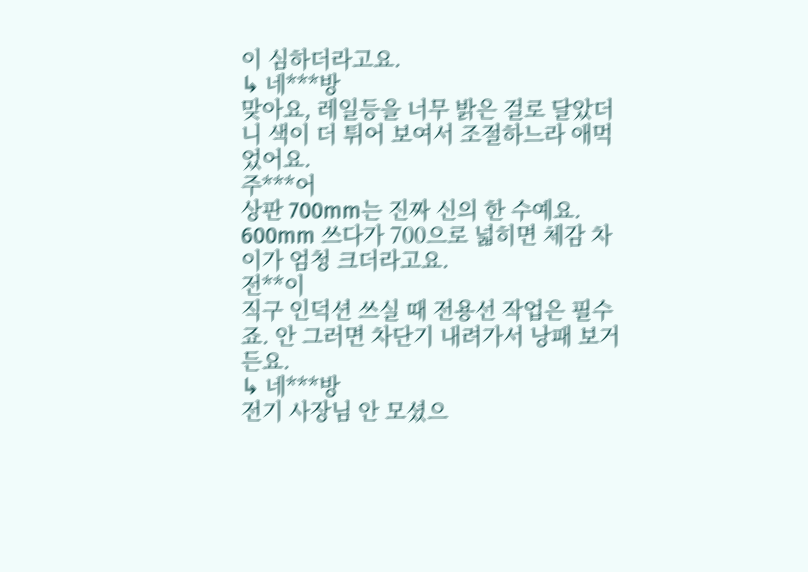이 심하더라고요.
↳ 네***방
맞아요, 레일등을 너무 밝은 걸로 달았더니 색이 더 튀어 보여서 조절하느라 애먹었어요.
주***어
상판 700mm는 진짜 신의 한 수예요. 600mm 쓰다가 700으로 넓히면 체감 차이가 엄청 크더라고요.
전**이
직구 인덕션 쓰실 때 전용선 작업은 필수죠. 안 그러면 차단기 내려가서 낭패 보거든요.
↳ 네***방
전기 사장님 안 모셨으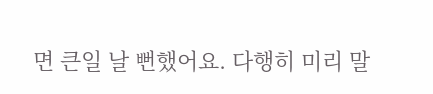면 큰일 날 뻔했어요. 다행히 미리 말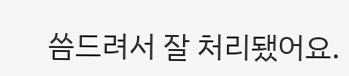씀드려서 잘 처리됐어요.